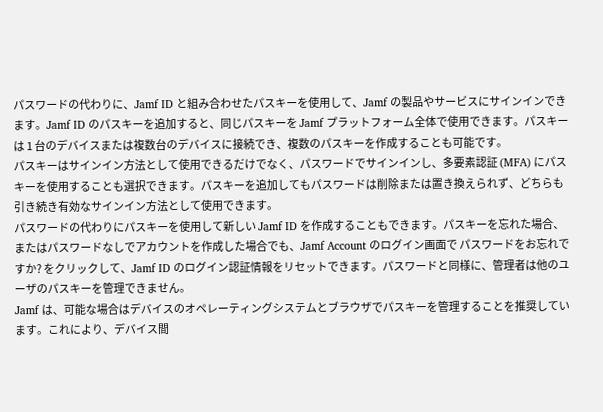パスワードの代わりに、Jamf ID と組み合わせたパスキーを使用して、Jamf の製品やサービスにサインインできます。Jamf ID のパスキーを追加すると、同じパスキーを Jamf プラットフォーム全体で使用できます。パスキーは 1 台のデバイスまたは複数台のデバイスに接続でき、複数のパスキーを作成することも可能です。
パスキーはサインイン方法として使用できるだけでなく、パスワードでサインインし、多要素認証 (MFA) にパスキーを使用することも選択できます。パスキーを追加してもパスワードは削除または置き換えられず、どちらも引き続き有効なサインイン方法として使用できます。
パスワードの代わりにパスキーを使用して新しい Jamf ID を作成することもできます。パスキーを忘れた場合、またはパスワードなしでアカウントを作成した場合でも、Jamf Account のログイン画面で パスワードをお忘れですか? をクリックして、Jamf ID のログイン認証情報をリセットできます。パスワードと同様に、管理者は他のユーザのパスキーを管理できません。
Jamf は、可能な場合はデバイスのオペレーティングシステムとブラウザでパスキーを管理することを推奨しています。これにより、デバイス間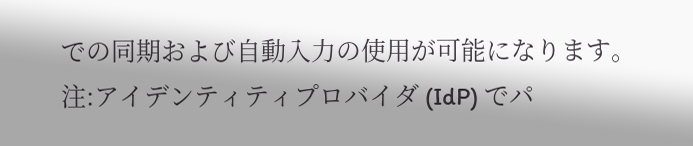での同期および自動入力の使用が可能になります。
注:アイデンティティプロバイダ (IdP) でパ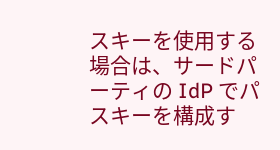スキーを使用する場合は、サードパーティの IdP でパスキーを構成す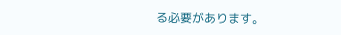る必要があります。